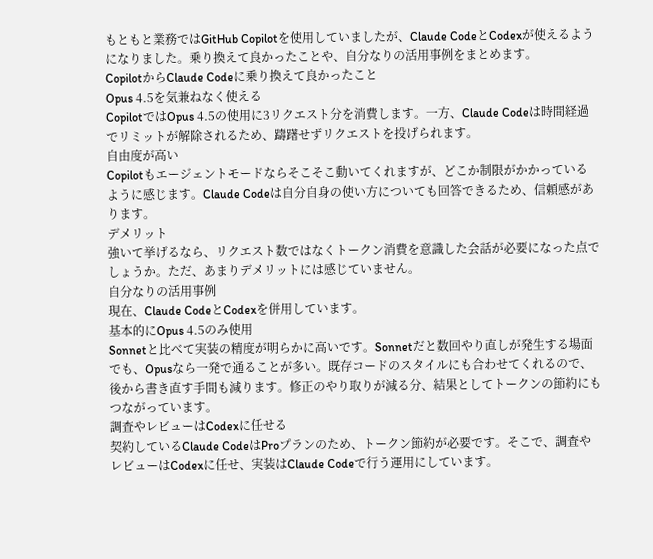もともと業務ではGitHub Copilotを使用していましたが、Claude CodeとCodexが使えるようになりました。乗り換えて良かったことや、自分なりの活用事例をまとめます。
CopilotからClaude Codeに乗り換えて良かったこと
Opus 4.5を気兼ねなく使える
CopilotではOpus 4.5の使用に3リクエスト分を消費します。一方、Claude Codeは時間経過でリミットが解除されるため、躊躇せずリクエストを投げられます。
自由度が高い
Copilotもエージェントモードならそこそこ動いてくれますが、どこか制限がかかっているように感じます。Claude Codeは自分自身の使い方についても回答できるため、信頼感があります。
デメリット
強いて挙げるなら、リクエスト数ではなくトークン消費を意識した会話が必要になった点でしょうか。ただ、あまりデメリットには感じていません。
自分なりの活用事例
現在、Claude CodeとCodexを併用しています。
基本的にOpus 4.5のみ使用
Sonnetと比べて実装の精度が明らかに高いです。Sonnetだと数回やり直しが発生する場面でも、Opusなら一発で通ることが多い。既存コードのスタイルにも合わせてくれるので、後から書き直す手間も減ります。修正のやり取りが減る分、結果としてトークンの節約にもつながっています。
調査やレビューはCodexに任せる
契約しているClaude CodeはProプランのため、トークン節約が必要です。そこで、調査やレビューはCodexに任せ、実装はClaude Codeで行う運用にしています。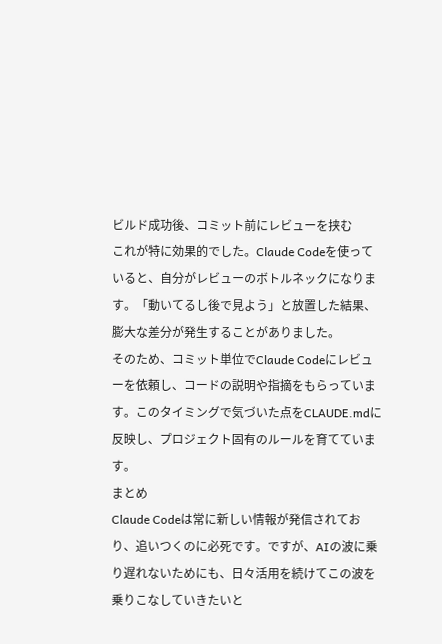ビルド成功後、コミット前にレビューを挟む
これが特に効果的でした。Claude Codeを使っていると、自分がレビューのボトルネックになります。「動いてるし後で見よう」と放置した結果、膨大な差分が発生することがありました。
そのため、コミット単位でClaude Codeにレビューを依頼し、コードの説明や指摘をもらっています。このタイミングで気づいた点をCLAUDE.mdに反映し、プロジェクト固有のルールを育てています。
まとめ
Claude Codeは常に新しい情報が発信されており、追いつくのに必死です。ですが、AIの波に乗り遅れないためにも、日々活用を続けてこの波を乗りこなしていきたいと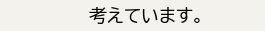考えています。